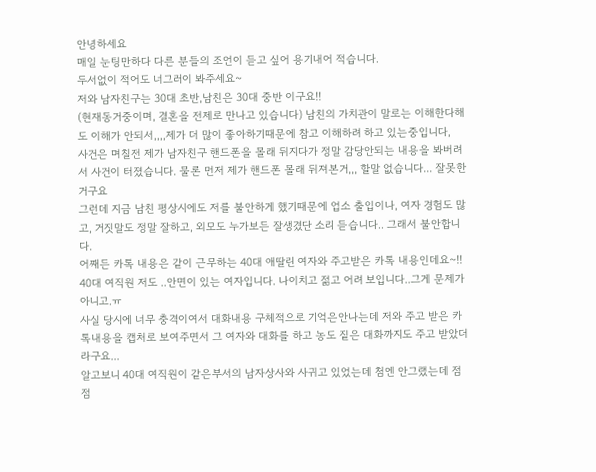안녕하세요
매일 눈팅만하다 다른 분들의 조언이 듣고 싶어 용기내어 적습니다.
두서없이 적어도 너그러이 봐주세요~
저와 남자친구는 30대 초반,남친은 30대 중반 이구요!!
(현재동거중이며, 결혼을 전제로 만나고 있습니다) 남친의 가치관이 말로는 이해한다해도 이해가 안되서,,,,제가 더 많이 좋아하기때문에 참고 이해하려 하고 있는중입니다,
사건은 며칠전 제가 남자친구 핸드폰을 몰래 뒤지다가 정말 감당안되는 내용을 봐버려서 사건이 터졌습니다. 물론 먼저 제가 핸드폰 몰래 뒤져본거,,, 할말 없습니다... 잘못한거구요
그런데 지금 남친 평상시에도 저를 불안하게 했기때문에 업소 출입이나, 여자 경험도 많고, 거짓말도 정말 잘하고, 외모도 누가보든 잘생겼단 소리 듣습니다.. 그래서 불안합니다.
어째든 카톡 내용은 같이 근무하는 40대 애딸린 여자와 주고받은 카톡 내용인데요~!!
40대 여직원 저도 ..안면이 있는 여자입니다. 나이치고 젊고 어려 보입니다..그게 문제가 아니고.ㅠ
사실 당시에 너무 충격이여서 대화내용 구체적으로 기억은안나는데 저와 주고 받은 카톡내용을 캡처로 보여주면서 그 여자와 대화를 하고 농도 짙은 대화까지도 주고 받았더라구요...
알고보니 40대 여직원이 같은부서의 남자상사와 사귀고 있었는데 첨엔 안그랬는데 점점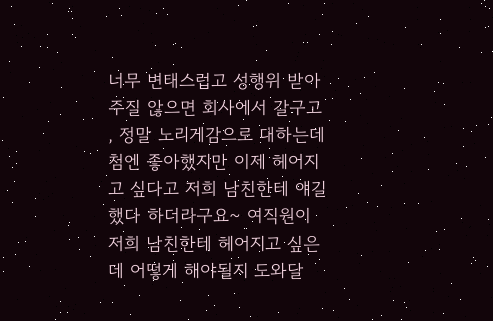너무 변태스럽고 성행위 받아주질 않으면 회사에서 갈구고 , 정말 노리게감으로 대하는데 첨엔 좋아했지만 이제 헤어지고 싶다고 저희 남친한테 얘길했다 하더라구요~ 여직원이 저희 남친한테 헤어지고 싶은데 어떻게 해야될지 도와달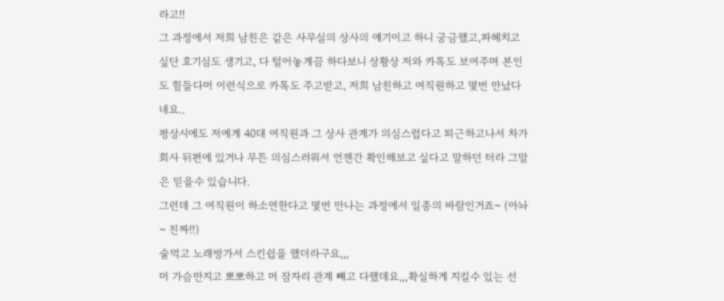라고!!
그 과정에서 저희 남친은 같은 사무실의 상사의 얘기이고 하니 궁금했고,파헤치고 싶단 호기심도 생기고, 다 털어놓게끔 하다보니 상황상 저와 카톡도 보여주며 본인도 힘들다머 이런식으로 카톡도 주고받고, 저희 남친하고 여직원하고 몇번 만났다네요..
평상시에도 저에게 40대 여직원과 그 상사 관계가 의심스럽다고 퇴근하고나서 차가 회사 뒤편에 있거나 무튼 의심스러워서 언젠간 확인해보고 싶다고 말하던 터라 그말은 믿을수 있습니다.
그런데 그 여직원이 하소연한다고 몇번 만나는 과정에서 일종의 바람인거죠~ (아놔~ 진짜!!)
술먹고 노래방가서 스킨쉽을 했더라구요,,,
머 가슴만지고 뽀뽀하고 머 잠자리 관계 빼고 다했데요,,,확실하게 지킬수 있는 선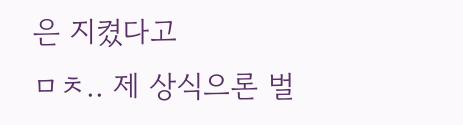은 지켰다고
ㅁㅊ.. 제 상식으론 벌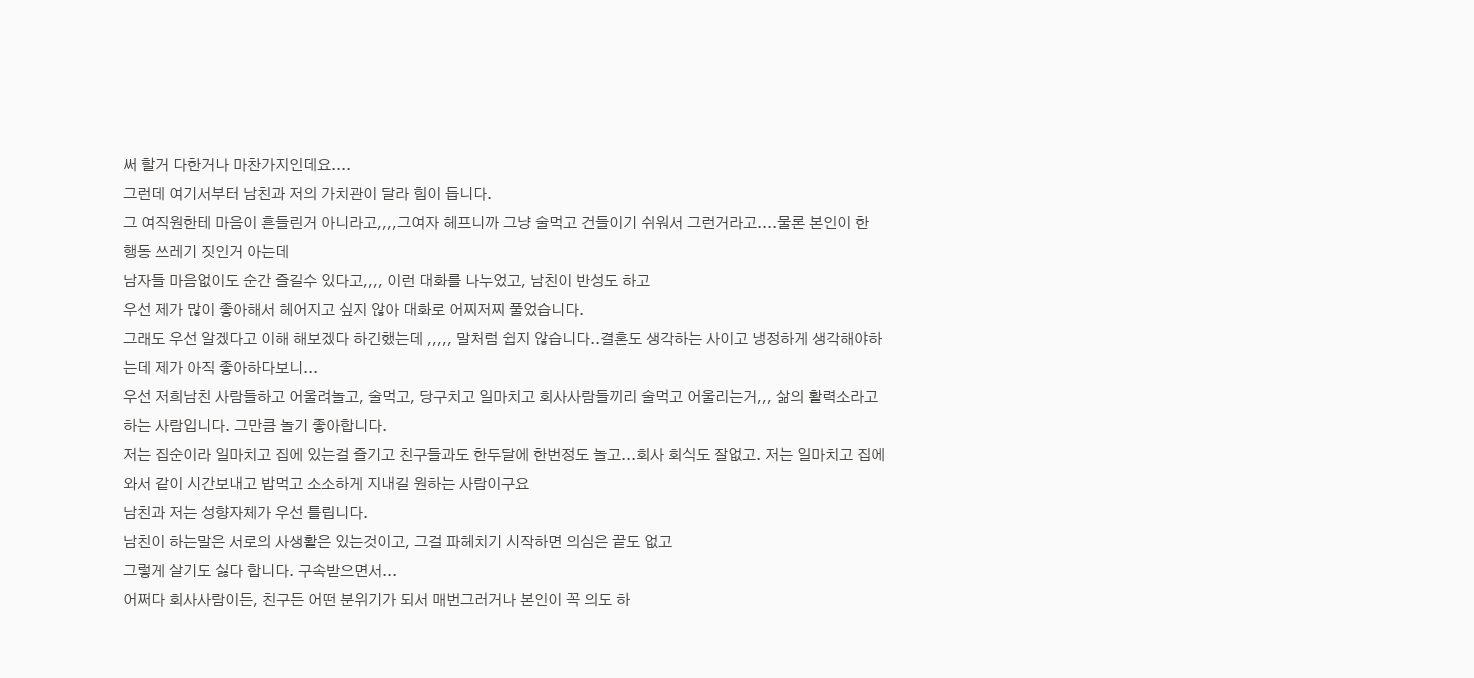써 할거 다한거나 마찬가지인데요....
그런데 여기서부터 남친과 저의 가치관이 달라 힘이 듭니다.
그 여직원한테 마음이 흔들린거 아니라고,,,,그여자 헤프니까 그냥 술먹고 건들이기 쉬워서 그런거라고....물론 본인이 한 행동 쓰레기 짓인거 아는데
남자들 마음없이도 순간 즐길수 있다고,,,, 이런 대화를 나누었고, 남친이 반성도 하고
우선 제가 많이 좋아해서 헤어지고 싶지 않아 대화로 어찌저찌 풀었습니다.
그래도 우선 알겠다고 이해 해보겠다 하긴했는데 ,,,,, 말처럼 쉽지 않습니다..결혼도 생각하는 사이고 냉정하게 생각해야하는데 제가 아직 좋아하다보니...
우선 저희남친 사람들하고 어울려놀고, 술먹고, 당구치고 일마치고 회사사람들끼리 술먹고 어울리는거,,, 삶의 활력소라고 하는 사람입니다. 그만큼 놀기 좋아합니다.
저는 집순이라 일마치고 집에 있는걸 즐기고 친구들과도 한두달에 한번정도 놀고...회사 회식도 잘없고. 저는 일마치고 집에 와서 같이 시간보내고 밥먹고 소소하게 지내길 원하는 사람이구요
남친과 저는 성향자체가 우선 틀립니다.
남친이 하는말은 서로의 사생활은 있는것이고, 그걸 파헤치기 시작하면 의심은 끝도 없고
그렇게 살기도 싫다 합니다. 구속받으면서...
어쩌다 회사사람이든, 친구든 어떤 분위기가 되서 매번그러거나 본인이 꼭 의도 하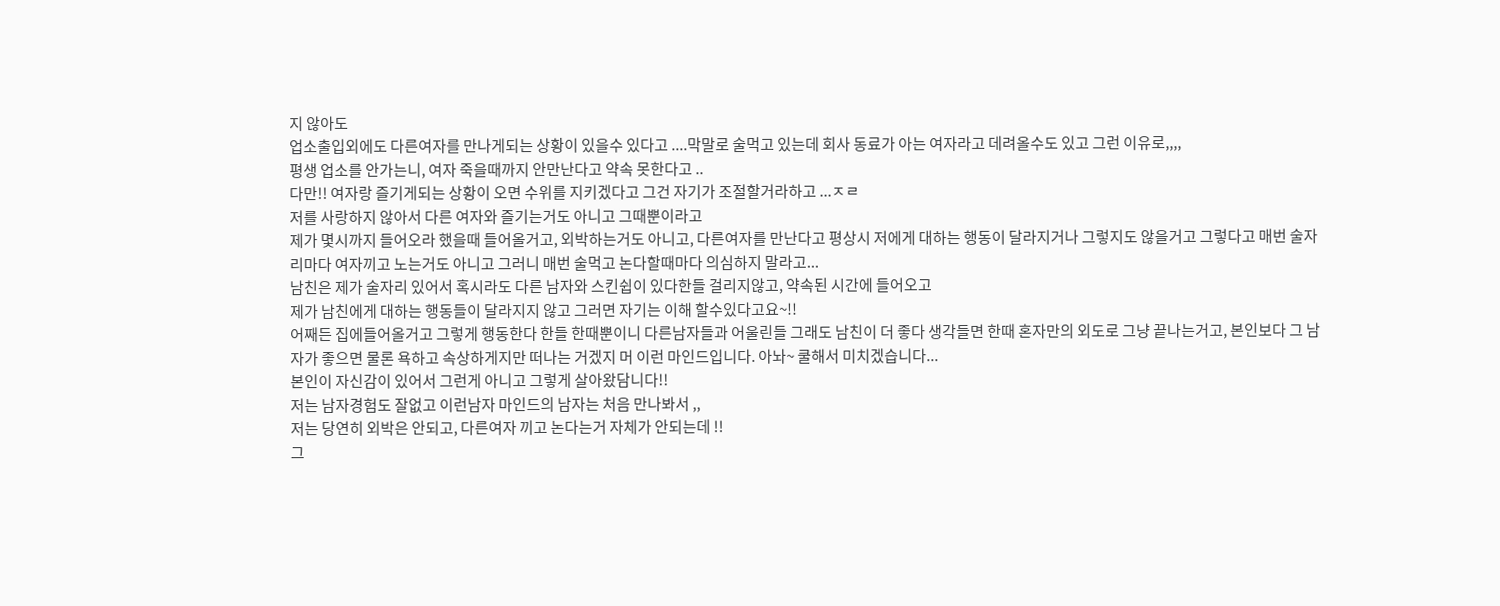지 않아도
업소출입외에도 다른여자를 만나게되는 상황이 있을수 있다고 ....막말로 술먹고 있는데 회사 동료가 아는 여자라고 데려올수도 있고 그런 이유로,,,,
평생 업소를 안가는니, 여자 죽을때까지 안만난다고 약속 못한다고 ..
다만!! 여자랑 즐기게되는 상황이 오면 수위를 지키겠다고 그건 자기가 조절할거라하고 ...ㅈㄹ
저를 사랑하지 않아서 다른 여자와 즐기는거도 아니고 그때뿐이라고
제가 몇시까지 들어오라 했을때 들어올거고, 외박하는거도 아니고, 다른여자를 만난다고 평상시 저에게 대하는 행동이 달라지거나 그렇지도 않을거고 그렇다고 매번 술자리마다 여자끼고 노는거도 아니고 그러니 매번 술먹고 논다할때마다 의심하지 말라고...
남친은 제가 술자리 있어서 혹시라도 다른 남자와 스킨쉽이 있다한들 걸리지않고, 약속된 시간에 들어오고
제가 남친에게 대하는 행동들이 달라지지 않고 그러면 자기는 이해 할수있다고요~!!
어째든 집에들어올거고 그렇게 행동한다 한들 한때뿐이니 다른남자들과 어울린들 그래도 남친이 더 좋다 생각들면 한때 혼자만의 외도로 그냥 끝나는거고, 본인보다 그 남자가 좋으면 물론 욕하고 속상하게지만 떠나는 거겠지 머 이런 마인드입니다. 아놔~ 쿨해서 미치겠습니다...
본인이 자신감이 있어서 그런게 아니고 그렇게 살아왔담니다!!
저는 남자경험도 잘없고 이런남자 마인드의 남자는 처음 만나봐서 ,,
저는 당연히 외박은 안되고, 다른여자 끼고 논다는거 자체가 안되는데 !!
그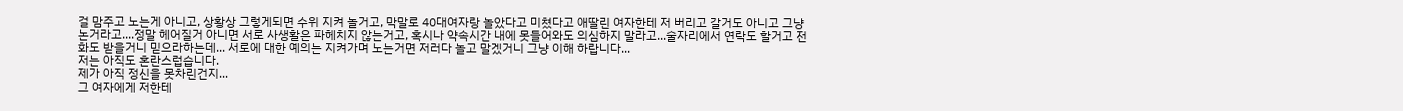걸 맘주고 노는게 아니고, 상황상 그렇게되면 수위 지켜 놀거고, 막말로 40대여자랑 놀았다고 미쳤다고 애딸린 여자한테 저 버리고 갈거도 아니고 그냥 논거라고....정말 헤어질거 아니면 서로 사생활은 파헤치지 않는거고, 혹시나 약속시간 내에 못들어와도 의심하지 말라고...술자리에서 연락도 할거고 전화도 받을거니 믿으라하는데... 서로에 대한 예의는 지켜가며 노는거면 저러다 놀고 말겠거니 그냥 이해 하랍니다...
저는 아직도 혼란스럽습니다.
제가 아직 정신을 못차린건지...
그 여자에게 저한테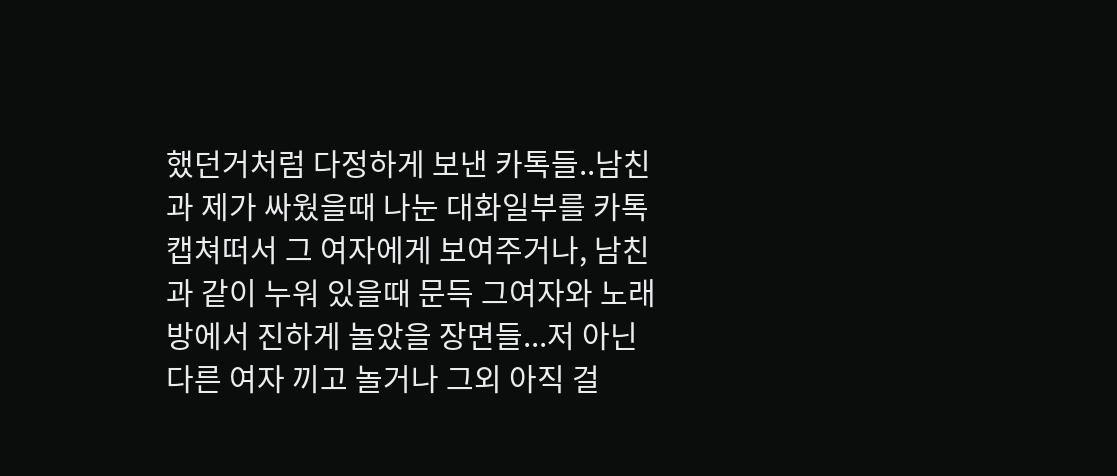했던거처럼 다정하게 보낸 카톡들..남친과 제가 싸웠을때 나눈 대화일부를 카톡 캡쳐떠서 그 여자에게 보여주거나, 남친과 같이 누워 있을때 문득 그여자와 노래방에서 진하게 놀았을 장면들...저 아닌 다른 여자 끼고 놀거나 그외 아직 걸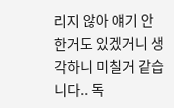리지 않아 얘기 안한거도 있겠거니 생각하니 미칠거 같습니다.. 독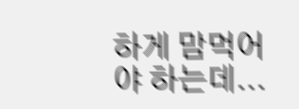하게 맘먹어야 하는데...